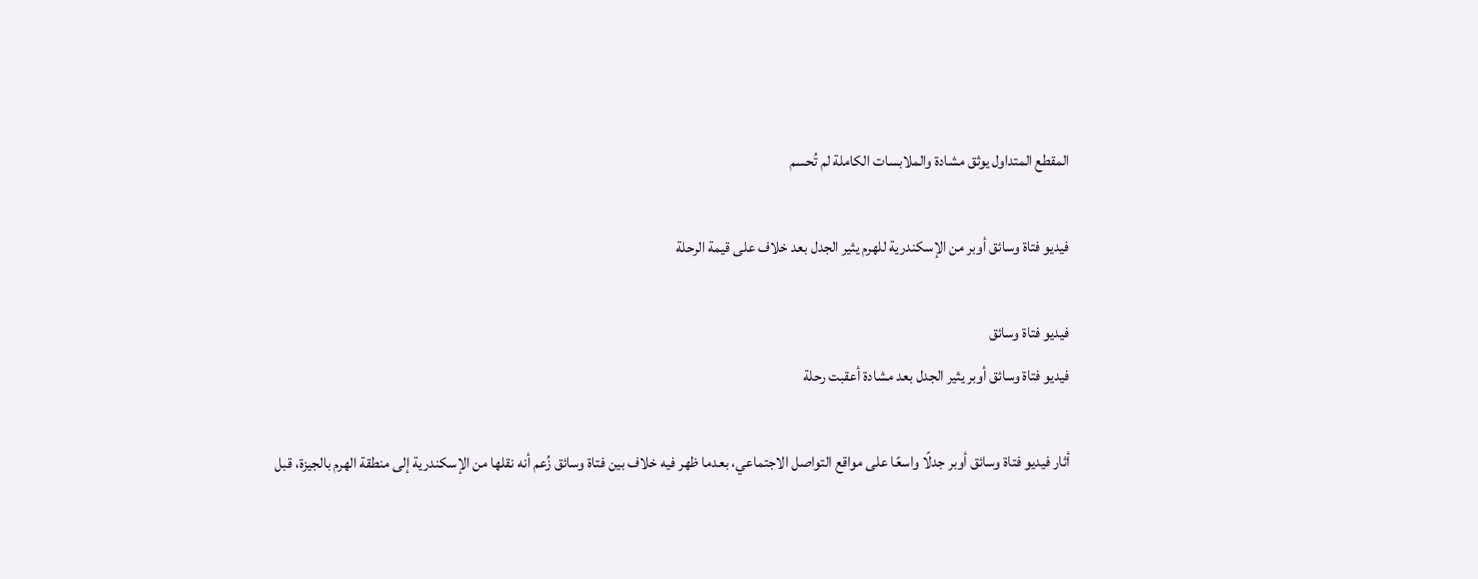المقطع المتداول يوثق مشادة والملابسات الكاملة لم تُحسم

فيديو فتاة وسائق أوبر من الإسكندرية للهرم يثير الجدل بعد خلاف على قيمة الرحلة

فيديو فتاة وسائق
فيديو فتاة وسائق أوبر يثير الجدل بعد مشادة أعقبت رحلة

أثار فيديو فتاة وسائق أوبر جدلًا واسعًا على مواقع التواصل الاجتماعي، بعدما ظهر فيه خلاف بين فتاة وسائق زُعم أنه نقلها من الإسكندرية إلى منطقة الهرم بالجيزة، قبل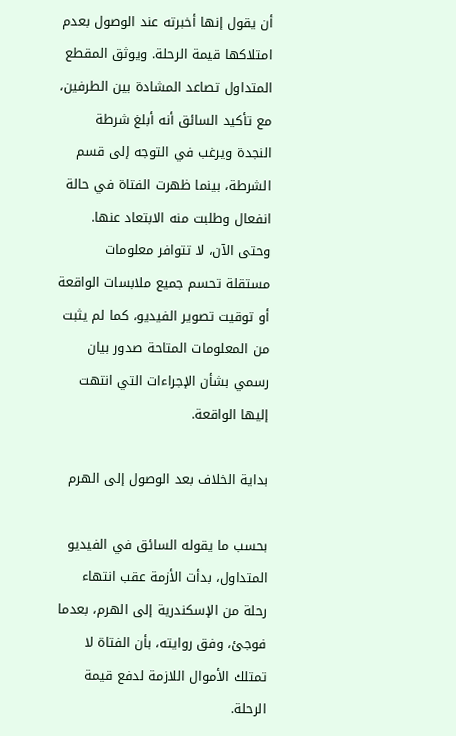أن يقول إنها أخبرته عند الوصول بعدم امتلاكها قيمة الرحلة. ويوثق المقطع المتداول تصاعد المشادة بين الطرفين، مع تأكيد السائق أنه أبلغ شرطة النجدة ويرغب في التوجه إلى قسم الشرطة، بينما ظهرت الفتاة في حالة انفعال وطلبت منه الابتعاد عنها. وحتى الآن، لا تتوافر معلومات مستقلة تحسم جميع ملابسات الواقعة أو توقيت تصوير الفيديو، كما لم يثبت من المعلومات المتاحة صدور بيان رسمي بشأن الإجراءات التي انتهت إليها الواقعة.

بداية الخلاف بعد الوصول إلى الهرم

بحسب ما يقوله السائق في الفيديو المتداول، بدأت الأزمة عقب انتهاء رحلة من الإسكندرية إلى الهرم، بعدما فوجئ، وفق روايته، بأن الفتاة لا تمتلك الأموال اللازمة لدفع قيمة الرحلة.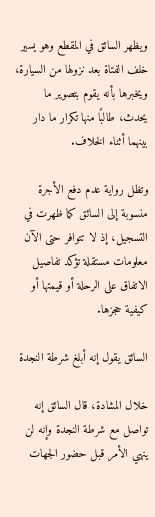ويظهر السائق في المقطع وهو يسير خلف الفتاة بعد نزولها من السيارة، ويخبرها بأنه يقوم بتصوير ما يحدث، طالبًا منها تكرار ما دار بينهما أثناء الخلاف.

وتظل رواية عدم دفع الأجرة منسوبة إلى السائق كما ظهرت في التسجيل، إذ لا تتوافر حتى الآن معلومات مستقلة تؤكد تفاصيل الاتفاق على الرحلة أو قيمتها أو كيفية حجزها.

السائق يقول إنه أبلغ شرطة النجدة

خلال المشادة، قال السائق إنه تواصل مع شرطة النجدة وإنه لن ينهي الأمر قبل حضور الجهات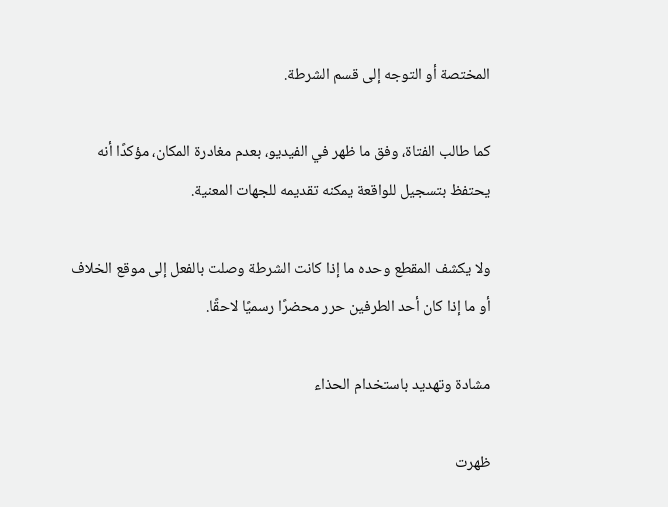المختصة أو التوجه إلى قسم الشرطة.

كما طالب الفتاة، وفق ما ظهر في الفيديو، بعدم مغادرة المكان، مؤكدًا أنه يحتفظ بتسجيل للواقعة يمكنه تقديمه للجهات المعنية.

ولا يكشف المقطع وحده ما إذا كانت الشرطة وصلت بالفعل إلى موقع الخلاف أو ما إذا كان أحد الطرفين حرر محضرًا رسميًا لاحقًا.

مشادة وتهديد باستخدام الحذاء

ظهرت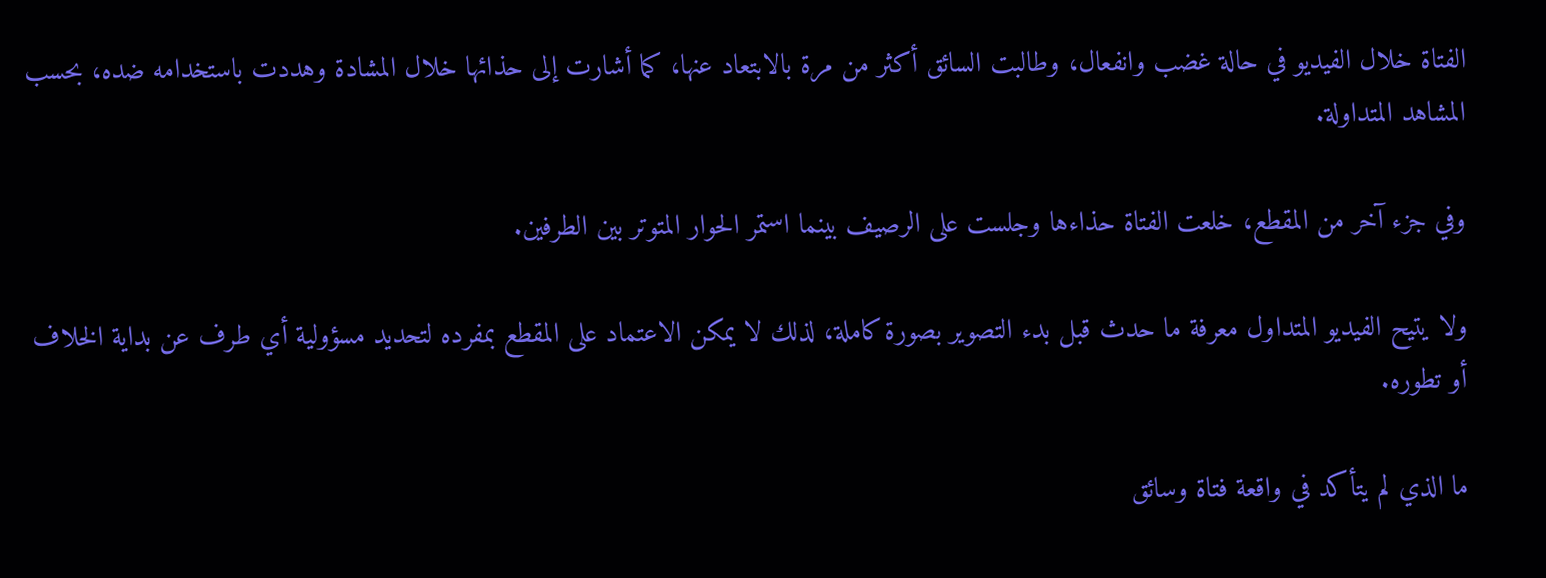الفتاة خلال الفيديو في حالة غضب وانفعال، وطالبت السائق أكثر من مرة بالابتعاد عنها، كما أشارت إلى حذائها خلال المشادة وهددت باستخدامه ضده، بحسب المشاهد المتداولة.

وفي جزء آخر من المقطع، خلعت الفتاة حذاءها وجلست على الرصيف بينما استمر الحوار المتوتر بين الطرفين.

ولا يتيح الفيديو المتداول معرفة ما حدث قبل بدء التصوير بصورة كاملة، لذلك لا يمكن الاعتماد على المقطع بمفرده لتحديد مسؤولية أي طرف عن بداية الخلاف أو تطوره.

ما الذي لم يتأكد في واقعة فتاة وسائق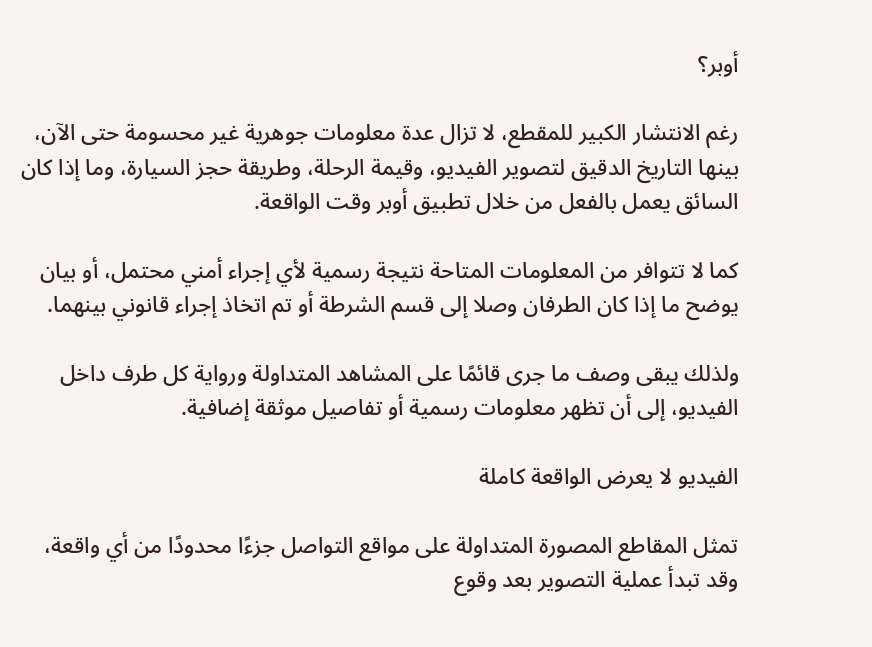أوبر؟

رغم الانتشار الكبير للمقطع، لا تزال عدة معلومات جوهرية غير محسومة حتى الآن، بينها التاريخ الدقيق لتصوير الفيديو، وقيمة الرحلة، وطريقة حجز السيارة، وما إذا كان السائق يعمل بالفعل من خلال تطبيق أوبر وقت الواقعة.

كما لا تتوافر من المعلومات المتاحة نتيجة رسمية لأي إجراء أمني محتمل، أو بيان يوضح ما إذا كان الطرفان وصلا إلى قسم الشرطة أو تم اتخاذ إجراء قانوني بينهما.

ولذلك يبقى وصف ما جرى قائمًا على المشاهد المتداولة ورواية كل طرف داخل الفيديو، إلى أن تظهر معلومات رسمية أو تفاصيل موثقة إضافية.

الفيديو لا يعرض الواقعة كاملة

تمثل المقاطع المصورة المتداولة على مواقع التواصل جزءًا محدودًا من أي واقعة، وقد تبدأ عملية التصوير بعد وقوع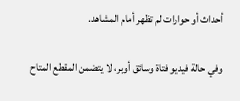أحداث أو حوارات لم تظهر أمام المشاهد.

وفي حالة فيديو فتاة وسائق أوبر، لا يتضمن المقطع المتاح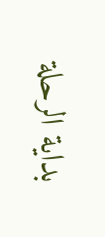بداية الرحلة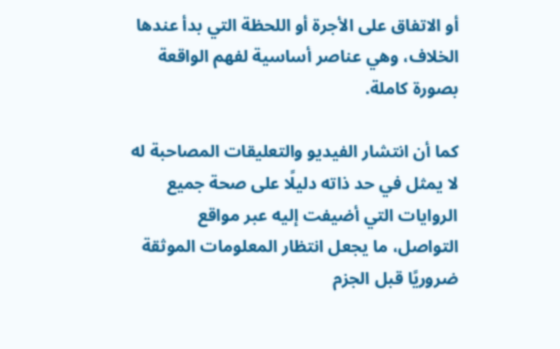أو الاتفاق على الأجرة أو اللحظة التي بدأ عندها الخلاف، وهي عناصر أساسية لفهم الواقعة بصورة كاملة.

كما أن انتشار الفيديو والتعليقات المصاحبة له لا يمثل في حد ذاته دليلًا على صحة جميع الروايات التي أضيفت إليه عبر مواقع التواصل، ما يجعل انتظار المعلومات الموثقة ضروريًا قبل الجزم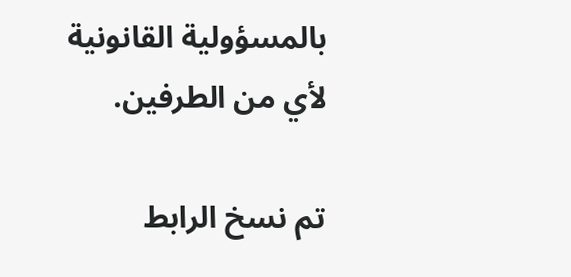بالمسؤولية القانونية لأي من الطرفين.

تم نسخ الرابط